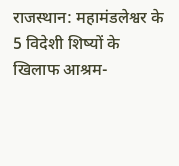राजस्थान: महामंडलेश्वर के 5 विदेशी शिष्यों के खिलाफ आश्रम-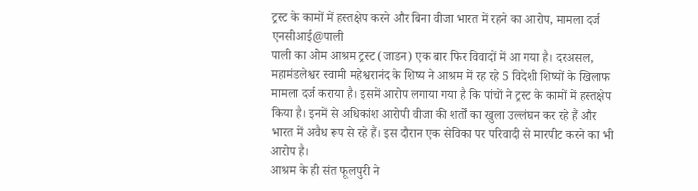ट्रस्ट के कामों में हस्तक्षेप करने और बिना वीजा भारत में रहने का आरोप, मामला दर्ज
एनसीआई@पाली
पाली का ओम आश्रम ट्रस्ट (जाडन) एक बार फिर विवादों में आ गया है। दरअसल, महामंडलेश्वर स्वामी महेश्वरानंद के शिष्य ने आश्रम में रह रहे 5 विदेशी शिष्यों के खिलाफ मामला दर्ज कराया है। इसमें आरोप लगाया गया है कि पांचों ने ट्रस्ट के कामों में हस्तक्षेप किया है। इनमें से अधिकांश आरोपी वीजा की शर्तों का खुला उल्लंघन कर रहे हैं और भारत में अवैध रूप से रहे हैं। इस दौरान एक सेविका पर परिवादी से मारपीट करने का भी आरोप है।
आश्रम के ही संत फूलपुरी ने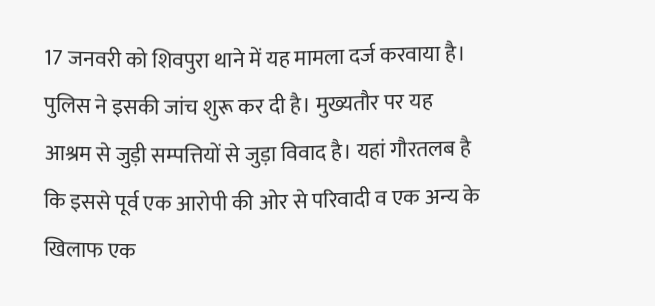17 जनवरी को शिवपुरा थाने में यह मामला दर्ज करवाया है। पुलिस ने इसकी जांच शुरू कर दी है। मुख्यतौर पर यह आश्रम से जुड़ी सम्पत्तियों से जुड़ा विवाद है। यहां गौरतलब है कि इससे पूर्व एक आरोपी की ओर से परिवादी व एक अन्य के खिलाफ एक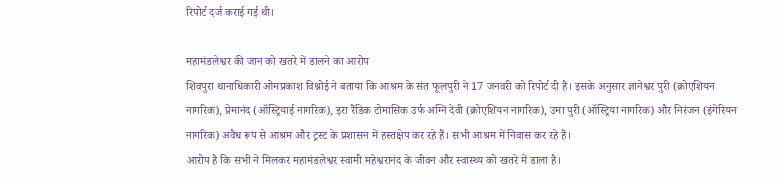रिपोर्ट दर्ज कराई गई थी।

महामंडलेश्वर की जान को खतरे में डालने का आरोप
शिवपुरा थानाधिकारी ओमप्रकाश विश्नोई ने बताया कि आश्रम के संत फूलपुरी ने 17 जनवरी को रिपोर्ट दी है। इसके अनुसार ज्ञानेश्वर पुरी (क्रोएशियन नागरिक), प्रेमानंद (ऑस्ट्रियाई नागरिक), इरा रैंडिक टोमासिक उर्फ अग्नि देवी (क्रोएशियन नागरिक), उमा पुरी (ऑस्ट्रिया नागरिक) और निरंजन (इंगेरियन नागरिक) अवैध रूप से आश्रम और ट्रस्ट के प्रशासन में हस्तक्षेप कर रहे हैं। सभी आश्रम में निवास कर रहे हैं।
आरोप है कि सभी ने मिलकर महामंडलेश्वर स्वामी महेश्वरानंद के जीवन और स्वास्थ्य को खतरे में डाला है।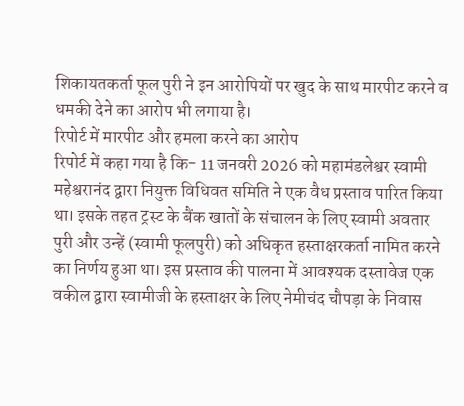शिकायतकर्ता फूल पुरी ने इन आरोपियों पर खुद के साथ मारपीट करने व धमकी देने का आरोप भी लगाया है।
रिपोर्ट में मारपीट और हमला करने का आरोप
रिपोर्ट में कहा गया है कि- 11 जनवरी 2026 को महामंडलेश्वर स्वामी महेश्वरानंद द्वारा नियुक्त विधिवत समिति ने एक वैध प्रस्ताव पारित किया था। इसके तहत ट्रस्ट के बैंक खातों के संचालन के लिए स्वामी अवतार पुरी और उन्हें (स्वामी फूलपुरी) को अधिकृत हस्ताक्षरकर्ता नामित करने का निर्णय हुआ था। इस प्रस्ताव की पालना में आवश्यक दस्तावेज एक वकील द्वारा स्वामीजी के हस्ताक्षर के लिए नेमीचंद चौपड़ा के निवास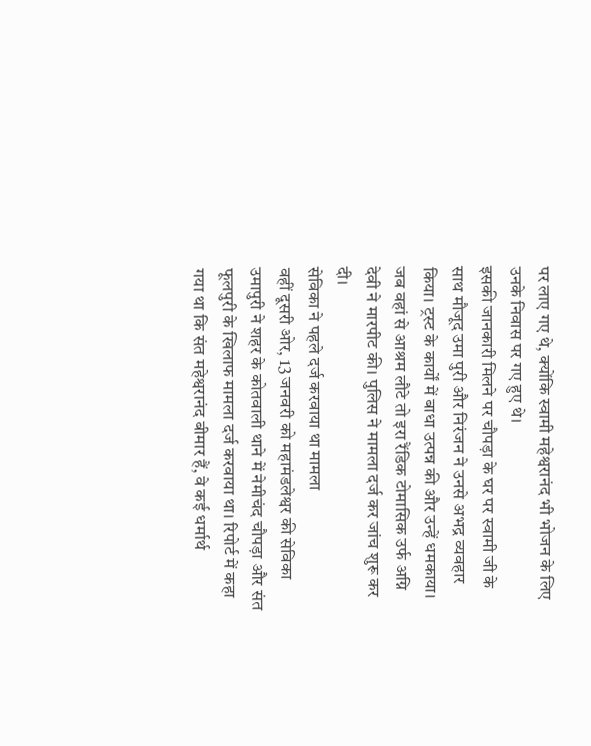पर लाए गए थे, क्योंकि स्वामी महेश्वरानंद भी भोजन के लिए उनके निवास पर गए हुए थे।
इसकी जानकारी मिलने पर चौपड़ा के घर पर स्वामी जी के साथ मौजूद उमा पुरी और निरंजन ने उनसे अभद्र व्यवहार किया। ट्रस्ट के कार्यों में बाधा उत्पन्न की और उन्हें धमकाया। जब वहां से आश्रम लौटे तो इरा रैंडिक टोमासिक उर्फ अग्नि देवी ने मारपीट की। पुलिस ने मामला दर्ज कर जांच शुरू कर दी।
सेविका ने पहले दर्ज करवाया था मामला
वहीं दूसरी ओर, 13 जनवरी को महामंडलेश्वर की सेविका उमापुरी ने शहर के कोतवाली थाने में नेमीचंद चौपड़ा और संत फूलपुरी के खिलाफ मामला दर्ज करवाया था। रिपोर्ट में कहा गया था कि संत महेश्वरानंद बीमार हैं, वे कई धर्मार्थ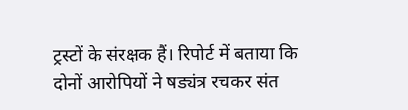ट्रस्टों के संरक्षक हैं। रिपोर्ट में बताया कि दोनों आरोपियों ने षड्यंत्र रचकर संत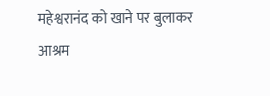महेश्वरानंद को खाने पर बुलाकर आश्रम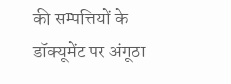की सम्पत्तियों के डॉक्यूमेंट पर अंगूठा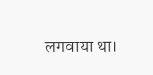लगवाया था।